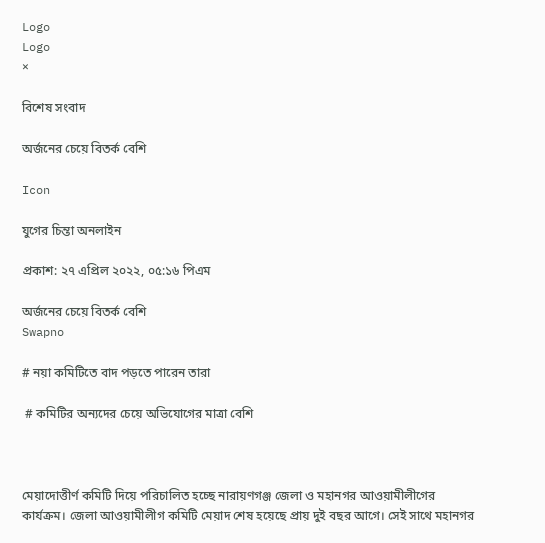Logo
Logo
×

বিশেষ সংবাদ

অর্জনের চেয়ে বিতর্ক বেশি

Icon

যুগের চিন্তা অনলাইন

প্রকাশ: ২৭ এপ্রিল ২০২২, ০৫:১৬ পিএম

অর্জনের চেয়ে বিতর্ক বেশি
Swapno

# নয়া কমিটিতে বাদ পড়তে পারেন তারা

 # কমিটির অন্যদের চেয়ে অভিযোগের মাত্রা বেশি



মেয়াদোত্তীর্ণ কমিটি দিয়ে পরিচালিত হচ্ছে নারায়ণগঞ্জ জেলা ও মহানগর আওয়ামীলীগের কার্যক্রম। জেলা আওয়ামীলীগ কমিটি মেয়াদ শেষ হয়েছে প্রায় দুই বছর আগে। সেই সাথে মহানগর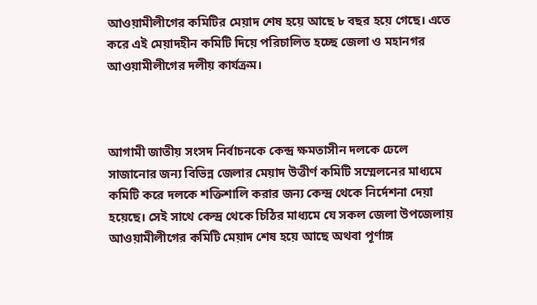আওয়ামীলীগের কমিটির মেয়াদ শেষ হয়ে আছে ৮ বছর হয়ে গেছে। এতে করে এই মেয়াদহীন কমিটি দিয়ে পরিচালিত হচ্ছে জেলা ও মহানগর আওয়ামীলীগের দলীয় কার্যক্রম।



আগামী জাতীয় সংসদ নির্বাচনকে কেন্দ্র ক্ষমতাসীন দলকে ঢেলে সাজানোর জন্য বিভিন্ন জেলার মেয়াদ উত্তীর্ণ কমিটি সম্মেলনের মাধ্যমে কমিটি করে দলকে শক্তিশালি করার জন্য কেন্দ্র থেকে নির্দেশনা দেয়া হয়েছে। সেই সাথে কেন্দ্র থেকে চিঠির মাধ্যমে যে সকল জেলা উপজেলায় আওয়ামীলীগের কমিটি মেয়াদ শেষ হয়ে আছে অথবা পূর্ণাঙ্গ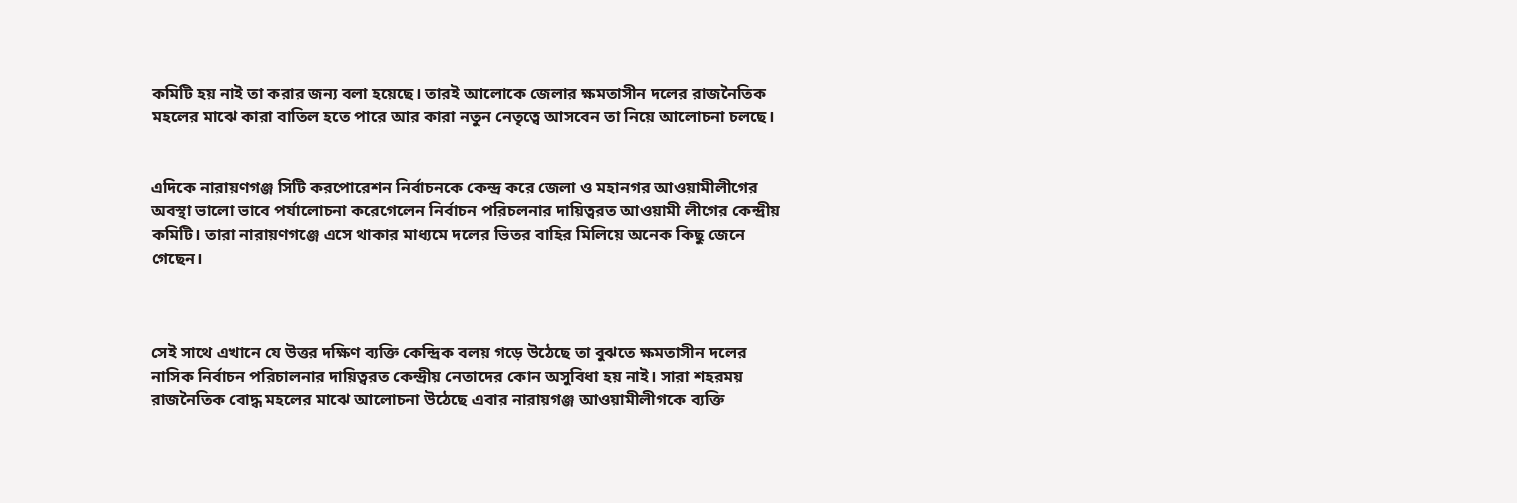কমিটি হয় নাই তা করার জন্য বলা হয়েছে। তারই আলোকে জেলার ক্ষমতাসীন দলের রাজনৈতিক মহলের মাঝে কারা বাতিল হতে পারে আর কারা নতুন নেতৃত্বে আসবেন তা নিয়ে আলোচনা চলছে।


এদিকে নারায়ণগঞ্জ সিটি করপোরেশন নির্বাচনকে কেন্দ্র করে জেলা ও মহানগর আওয়ামীলীগের অবস্থা ভালো ভাবে পর্যালোচনা করেগেলেন নির্বাচন পরিচলনার দায়িত্বরত আওয়ামী লীগের কেন্দ্রীয় কমিটি। তারা নারায়ণগঞ্জে এসে থাকার মাধ্যমে দলের ভিতর বাহির মিলিয়ে অনেক কিছু জেনে গেছেন।



সেই সাথে এখানে যে উত্তর দক্ষিণ ব্যক্তি কেন্দ্রিক বলয় গড়ে উঠেছে তা বুঝতে ক্ষমতাসীন দলের নাসিক নির্বাচন পরিচালনার দায়িত্বরত কেন্দ্রীয় নেতাদের কোন অসুবিধা হয় নাই। সারা শহরময় রাজনৈতিক বোদ্ধ মহলের মাঝে আলোচনা উঠেছে এবার নারায়গঞ্জ আওয়ামীলীগকে ব্যক্তি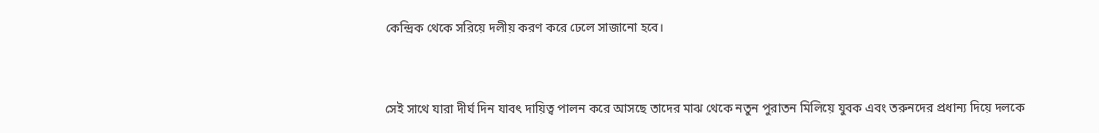কেন্দ্রিক থেকে সরিয়ে দলীয় করণ করে ঢেলে সাজানো হবে।



সেই সাথে যারা দীর্ঘ দিন যাবৎ দায়িত্ব পালন করে আসছে তাদের মাঝ থেকে নতুন পুরাতন মিলিয়ে যুবক এবং তরুনদের প্রধান্য দিয়ে দলকে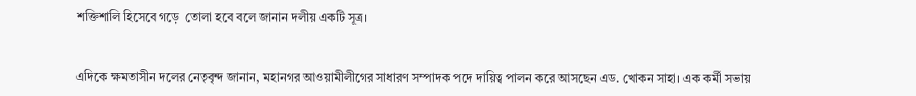শক্তিশালি হিসেবে গড়ে  তোলা হবে বলে জানান দলীয় একটি সূত্র।


এদিকে ক্ষমতাসীন দলের নেতৃবৃন্দ জানান, মহানগর আওয়ামীলীগের সাধারণ সম্পাদক পদে দায়িত্ব পালন করে আসছেন এড. খোকন সাহা। এক কর্মী সভায়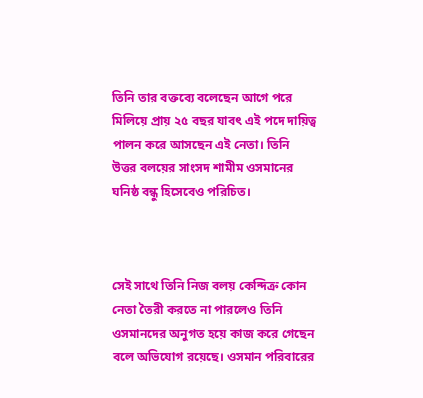তিনি তার বক্তব্যে বলেছেন আগে পরে মিলিয়ে প্রায় ২৫ বছর যাবৎ এই পদে দায়িত্ব পালন করে আসছেন এই নেতা। তিনি উত্তর বলয়ের সাংসদ শামীম ওসমানের ঘনিষ্ঠ বন্ধু হিসেবেও পরিচিত।



সেই সাথে তিনি নিজ বলয় কেন্দিক্র কোন নেতা তৈরী করতে না পারলেও তিনি ওসমানদের অনুগত হয়ে কাজ করে গেছেন বলে অভিযোগ রয়েছে। ওসমান পরিবারের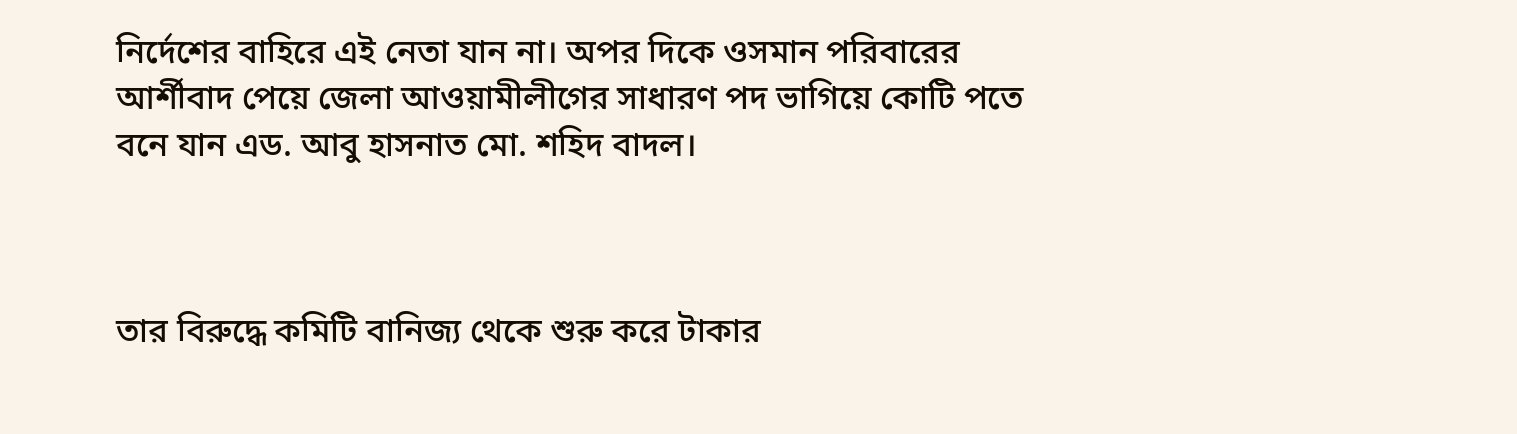নির্দেশের বাহিরে এই নেতা যান না। অপর দিকে ওসমান পরিবারের আর্শীবাদ পেয়ে জেলা আওয়ামীলীগের সাধারণ পদ ভাগিয়ে কোটি পতে বনে যান এড. আবু হাসনাত মো. শহিদ বাদল।



তার বিরুদ্ধে কমিটি বানিজ্য থেকে শুরু করে টাকার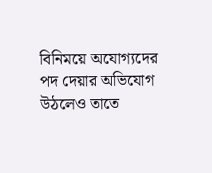বিনিময়ে অযোগ্যদের পদ দেয়ার অভিযোগ উঠলেও তাতে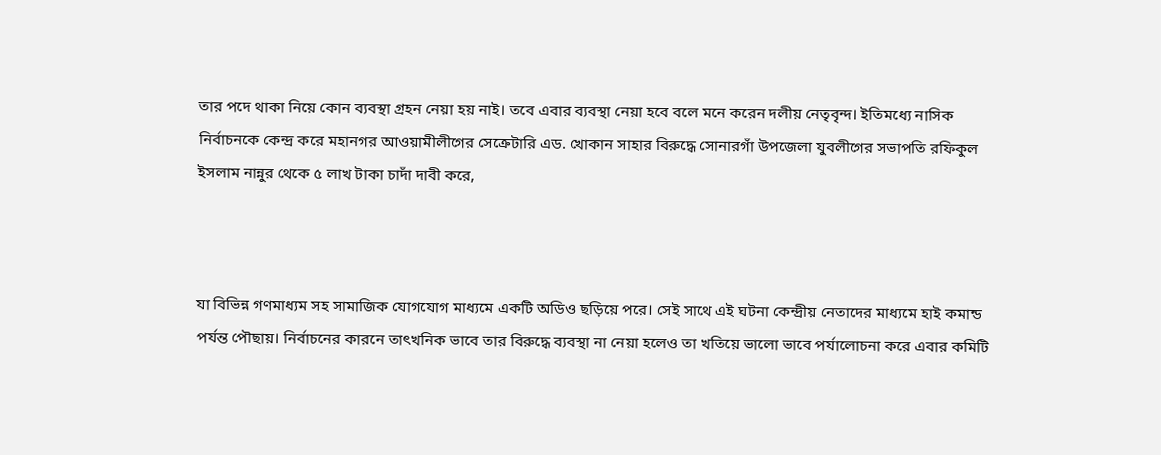তার পদে থাকা নিয়ে কোন ব্যবস্থা গ্রহন নেয়া হয় নাই। তবে এবার ব্যবস্থা নেয়া হবে বলে মনে করেন দলীয় নেতৃবৃন্দ। ইতিমধ্যে নাসিক নির্বাচনকে কেন্দ্র করে মহানগর আওয়ামীলীগের সেক্রেটারি এড. খোকান সাহার বিরুদ্ধে সোনারগাঁ উপজেলা যুবলীগের সভাপতি রফিকুল ইসলাম নান্নুর থেকে ৫ লাখ টাকা চাদাঁ দাবী করে,



যা বিভিন্ন গণমাধ্যম সহ সামাজিক যোগযোগ মাধ্যমে একটি অডিও ছড়িয়ে পরে। সেই সাথে এই ঘটনা কেন্দ্রীয় নেতাদের মাধ্যমে হাই কমান্ড পর্যন্ত পৌছায়। নির্বাচনের কারনে তাৎখনিক ভাবে তার বিরুদ্ধে ব্যবস্থা না নেয়া হলেও তা খতিয়ে ভালো ভাবে পর্যালোচনা করে এবার কমিটি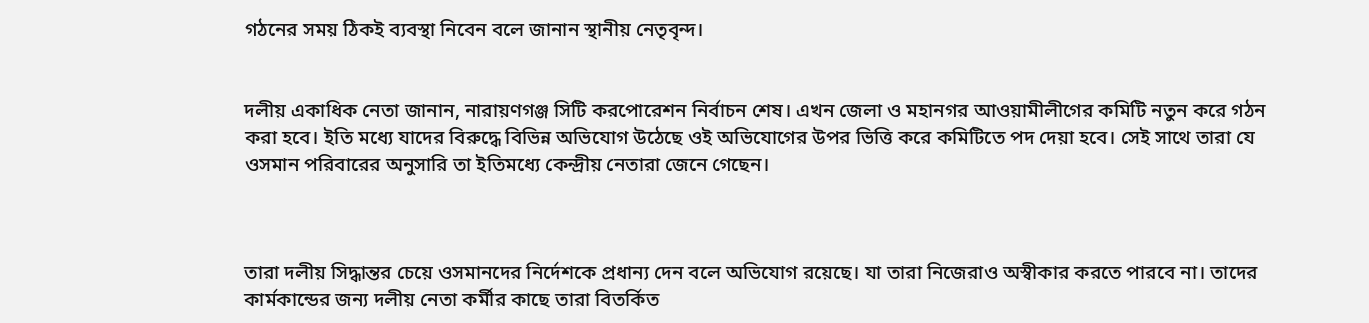গঠনের সময় ঠিকই ব্যবস্থা নিবেন বলে জানান স্থানীয় নেতৃবৃন্দ।


দলীয় একাধিক নেতা জানান, নারায়ণগঞ্জ সিটি করপোরেশন নির্বাচন শেষ। এখন জেলা ও মহানগর আওয়ামীলীগের কমিটি নতুন করে গঠন করা হবে। ইতি মধ্যে যাদের বিরুদ্ধে বিভিন্ন অভিযোগ উঠেছে ওই অভিযোগের উপর ভিত্তি করে কমিটিতে পদ দেয়া হবে। সেই সাথে তারা যে ওসমান পরিবারের অনুসারি তা ইতিমধ্যে কেন্দ্রীয় নেতারা জেনে গেছেন।



তারা দলীয় সিদ্ধান্তর চেয়ে ওসমানদের নির্দেশকে প্রধান্য দেন বলে অভিযোগ রয়েছে। যা তারা নিজেরাও অস্বীকার করতে পারবে না। তাদের কার্মকান্ডের জন্য দলীয় নেতা কর্মীর কাছে তারা বিতর্কিত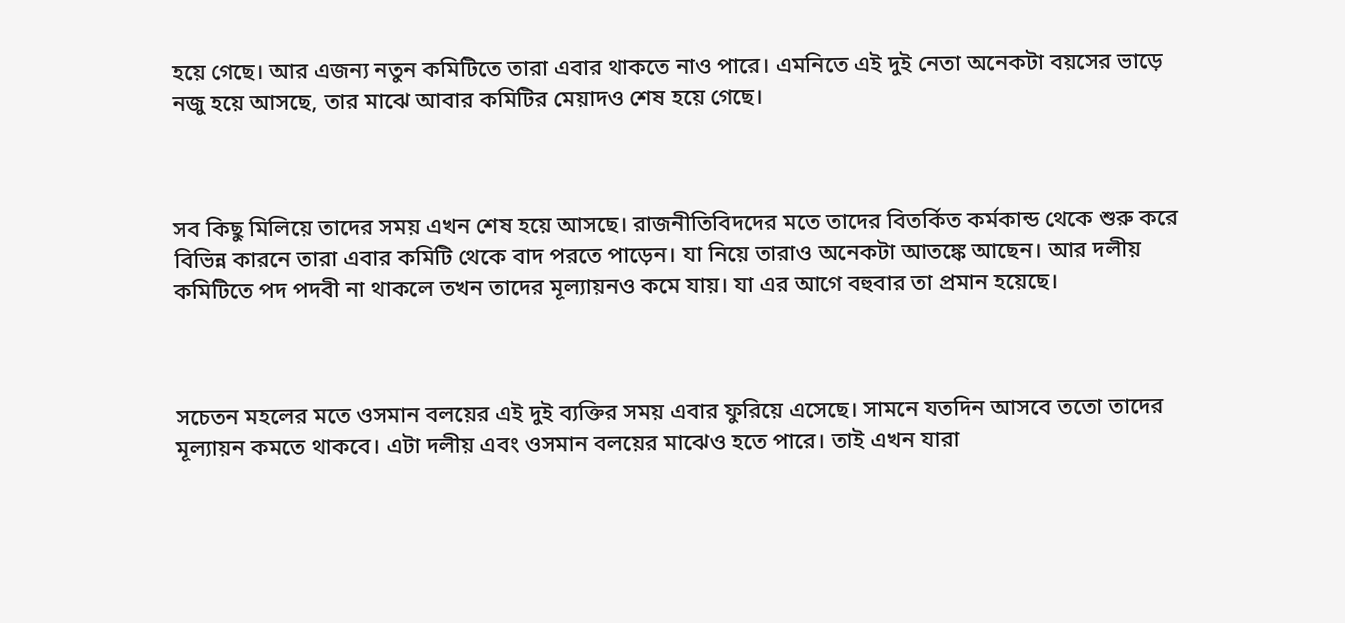হয়ে গেছে। আর এজন্য নতুন কমিটিতে তারা এবার থাকতে নাও পারে। এমনিতে এই দুই নেতা অনেকটা বয়সের ভাড়ে নজু হয়ে আসছে, তার মাঝে আবার কমিটির মেয়াদও শেষ হয়ে গেছে।



সব কিছু মিলিয়ে তাদের সময় এখন শেষ হয়ে আসছে। রাজনীতিবিদদের মতে তাদের বিতর্কিত কর্মকান্ড থেকে শুরু করে বিভিন্ন কারনে তারা এবার কমিটি থেকে বাদ পরতে পাড়েন। যা নিয়ে তারাও অনেকটা আতঙ্কে আছেন। আর দলীয় কমিটিতে পদ পদবী না থাকলে তখন তাদের মূল্যায়নও কমে যায়। যা এর আগে বহুবার তা প্রমান হয়েছে।



সচেতন মহলের মতে ওসমান বলয়ের এই দুই ব্যক্তির সময় এবার ফুরিয়ে এসেছে। সামনে যতদিন আসবে ততো তাদের মূল্যায়ন কমতে থাকবে। এটা দলীয় এবং ওসমান বলয়ের মাঝেও হতে পারে। তাই এখন যারা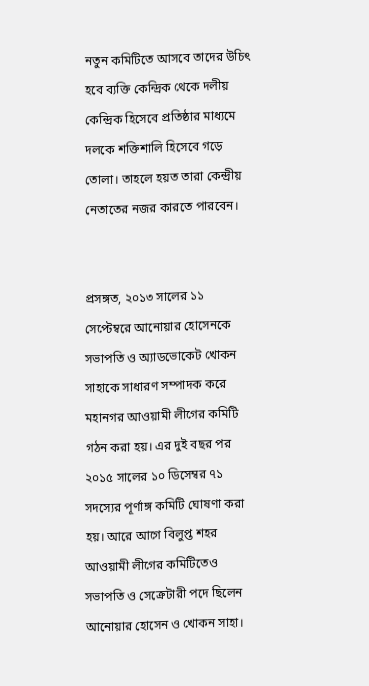নতুন কমিটিতে আসবে তাদের উচিৎ হবে ব্যক্তি কেন্দ্রিক থেকে দলীয় কেন্দ্রিক হিসেবে প্রতিষ্ঠার মাধ্যমে দলকে শক্তিশালি হিসেবে গড়ে তোলা। তাহলে হয়ত তারা কেন্দ্রীয় নেতাতের নজর কারতে পারবেন।


প্রসঙ্গত, ২০১৩ সালের ১১ সেপ্টেম্বরে আনোয়ার হোসেনকে সভাপতি ও অ্যাডভোকেট খোকন সাহাকে সাধারণ সম্পাদক করে মহানগর আওয়ামী লীগের কমিটি গঠন করা হয়। এর দুই বছর পর ২০১৫ সালের ১০ ডিসেম্বর ৭১ সদস্যের পূর্ণাঙ্গ কমিটি ঘোষণা করা হয়। আরে আগে বিলুপ্ত শহর আওয়ামী লীগের কমিটিতেও সভাপতি ও সেক্রেটারী পদে ছিলেন আনোয়ার হোসেন ও খোকন সাহা।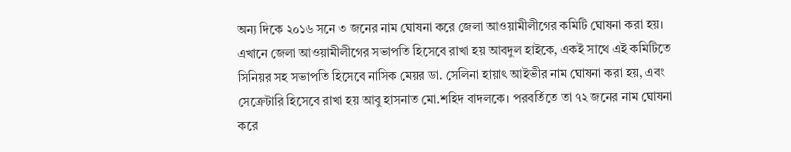অন্য দিকে ২০১৬ সনে ৩ জনের নাম ঘোষনা করে জেলা আওয়ামীলীগের কমিটি ঘোষনা করা হয়। এখানে জেলা আওয়ামীলীগের সভাপতি হিসেবে রাখা হয় আবদুল হাইকে, একই সাথে এই কমিটিতে সিনিয়র সহ সভাপতি হিসেবে নাসিক মেয়র ডা. সেলিনা হায়াৎ আইভীর নাম ঘোষনা করা হয়, এবং সেক্রেটারি হিসেবে রাখা হয় আবু হাসনাত মো.শহিদ বাদলকে। পরবর্তিতে তা ৭২ জনের নাম ঘোষনা করে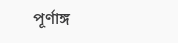পূর্ণাঙ্গ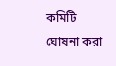কমিটি ঘোষনা করা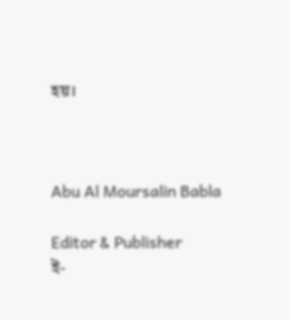হয়।



Abu Al Moursalin Babla

Editor & Publisher
ই-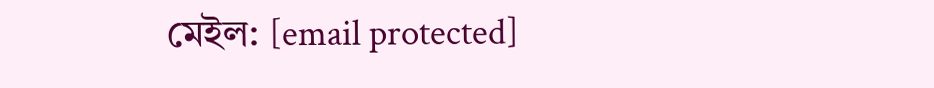মেইল: [email protected]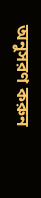অনুসরণ করুন